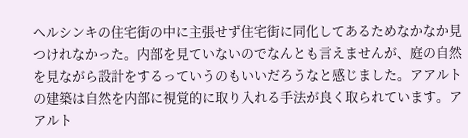ヘルシンキの住宅街の中に主張せず住宅街に同化してあるためなかなか見つけれなかった。内部を見ていないのでなんとも言えませんが、庭の自然を見ながら設計をするっていうのもいいだろうなと感じました。アアルトの建築は自然を内部に視覚的に取り入れる手法が良く取られています。アアルト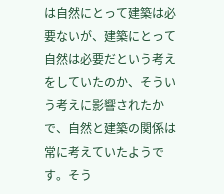は自然にとって建築は必要ないが、建築にとって自然は必要だという考えをしていたのか、そういう考えに影響されたかで、自然と建築の関係は常に考えていたようです。そう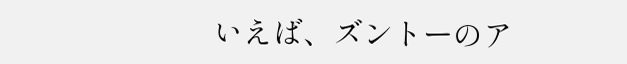いえば、ズントーのア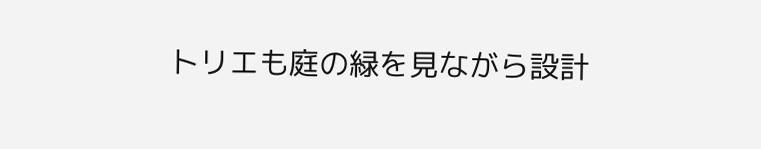トリエも庭の緑を見ながら設計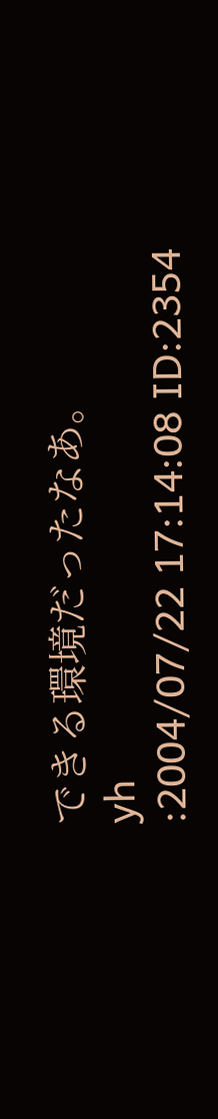できる環境だったなあ。
yh
:2004/07/22 17:14:08 ID:2354